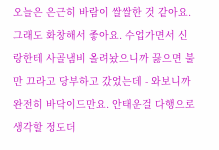오늘은 은근히 바람이 쌀쌀한 것 같아요. 그래도 화창해서 좋아요. 수업가면서 신랑한테 사골냄비 올려놨으니까 끓으면 불만 끄라고 당부하고 갔었는데 - 와보니까 완전히 바닥이드만요. 안태운걸 다행으로 생각할 정도더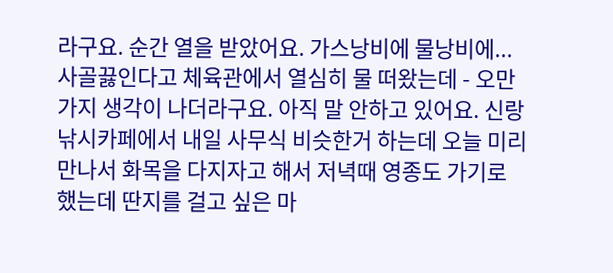라구요. 순간 열을 받았어요. 가스낭비에 물낭비에... 사골끓인다고 체육관에서 열심히 물 떠왔는데 - 오만가지 생각이 나더라구요. 아직 말 안하고 있어요. 신랑 낚시카페에서 내일 사무식 비슷한거 하는데 오늘 미리 만나서 화목을 다지자고 해서 저녁때 영종도 가기로 했는데 딴지를 걸고 싶은 마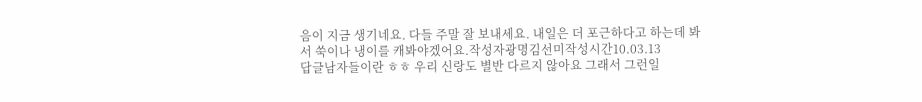음이 지금 생기네요. 다들 주말 잘 보내세요. 내일은 더 포근하다고 하는데 봐서 쑥이나 냉이를 캐봐야겠어요.작성자광명김선미작성시간10.03.13
답글남자들이란 ㅎㅎ 우리 신랑도 별반 다르지 않아요 그래서 그런일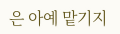은 아예 맡기지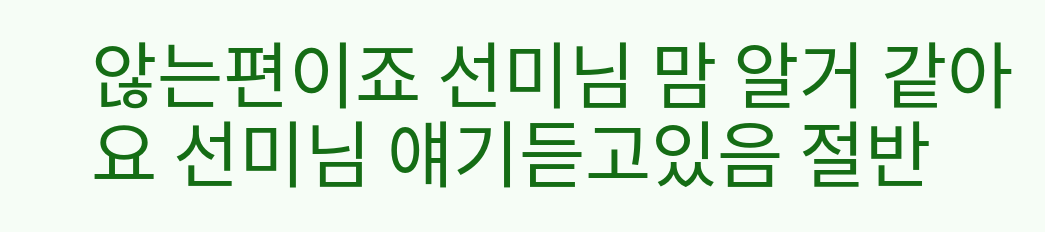않는편이죠 선미님 맘 알거 같아요 선미님 얘기듣고있음 절반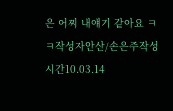은 어찌 내얘기 같아요 ㅋㅋ작성자안산/손은주작성시간10.03.14